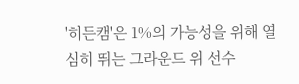'히든캠'은 1%의 가능성을 위해 열심히 뛰는 그라운드 위 선수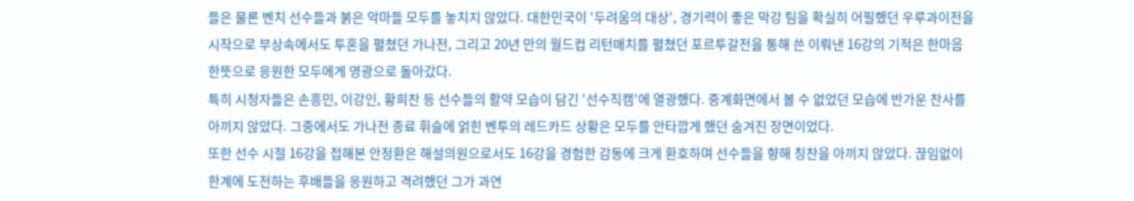들은 물론 벤치 선수들과 붉은 악마들 모두를 놓치지 않았다. 대한민국이 '두려움의 대상', 경기력이 좋은 막강 팀을 확실히 어필했던 우루과이전을 시작으로 부상속에서도 투혼을 펼쳤던 가나전, 그리고 20년 만의 월드컵 리턴매치를 펼쳤던 포르투갈전을 통해 쓴 이뤄낸 16강의 기적은 한마음 한뜻으로 응원한 모두에게 영광으로 돌아갔다.
특히 시청자들은 손흥민, 이강인, 황희찬 등 선수들의 활약 모습이 담긴 '선수직캠'에 열광했다. 중계화면에서 볼 수 없었던 모습에 반가운 찬사를 아끼지 않았다. 그중에서도 가나전 종료 휘슬에 얽힌 벤투의 레드카드 상황은 모두를 안타깝게 했던 숨겨진 장면이었다.
또한 선수 시절 16강을 접해본 안정환은 해설의원으로서도 16강을 경험한 감동에 크게 환호하며 선수들을 향해 칭찬을 아끼지 않았다. 끊임없이 한계에 도전하는 후배들을 응원하고 격려했던 그가 과연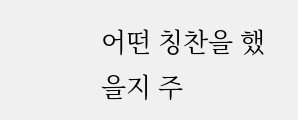어떤 칭찬을 했을지 주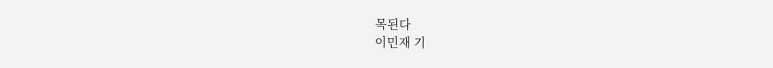목된다
이민재 기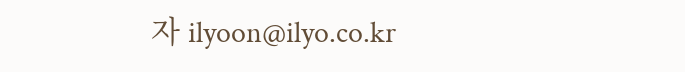자 ilyoon@ilyo.co.kr